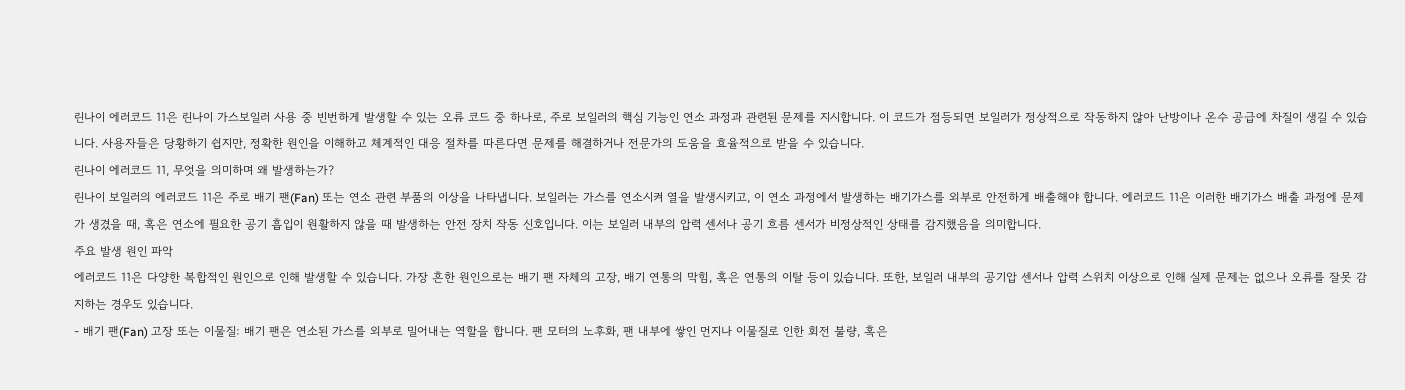린나이 에러코드 11은 린나이 가스보일러 사용 중 빈번하게 발생할 수 있는 오류 코드 중 하나로, 주로 보일러의 핵심 기능인 연소 과정과 관련된 문제를 지시합니다. 이 코드가 점등되면 보일러가 정상적으로 작동하지 않아 난방이나 온수 공급에 차질이 생길 수 있습니다. 사용자들은 당황하기 쉽지만, 정확한 원인을 이해하고 체계적인 대응 절차를 따른다면 문제를 해결하거나 전문가의 도움을 효율적으로 받을 수 있습니다.
린나이 에러코드 11, 무엇을 의미하며 왜 발생하는가?
린나이 보일러의 에러코드 11은 주로 배기 팬(Fan) 또는 연소 관련 부품의 이상을 나타냅니다. 보일러는 가스를 연소시켜 열을 발생시키고, 이 연소 과정에서 발생하는 배기가스를 외부로 안전하게 배출해야 합니다. 에러코드 11은 이러한 배기가스 배출 과정에 문제가 생겼을 때, 혹은 연소에 필요한 공기 흡입이 원활하지 않을 때 발생하는 안전 장치 작동 신호입니다. 이는 보일러 내부의 압력 센서나 공기 흐름 센서가 비정상적인 상태를 감지했음을 의미합니다.
주요 발생 원인 파악
에러코드 11은 다양한 복합적인 원인으로 인해 발생할 수 있습니다. 가장 흔한 원인으로는 배기 팬 자체의 고장, 배기 연통의 막힘, 혹은 연통의 이탈 등이 있습니다. 또한, 보일러 내부의 공기압 센서나 압력 스위치 이상으로 인해 실제 문제는 없으나 오류를 잘못 감지하는 경우도 있습니다.
- 배기 팬(Fan) 고장 또는 이물질: 배기 팬은 연소된 가스를 외부로 밀어내는 역할을 합니다. 팬 모터의 노후화, 팬 내부에 쌓인 먼지나 이물질로 인한 회전 불량, 혹은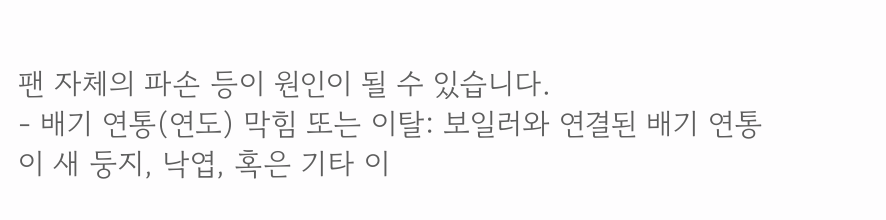팬 자체의 파손 등이 원인이 될 수 있습니다.
- 배기 연통(연도) 막힘 또는 이탈: 보일러와 연결된 배기 연통이 새 둥지, 낙엽, 혹은 기타 이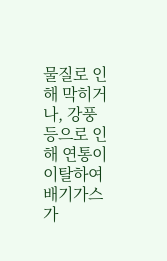물질로 인해 막히거나, 강풍 등으로 인해 연통이 이탈하여 배기가스가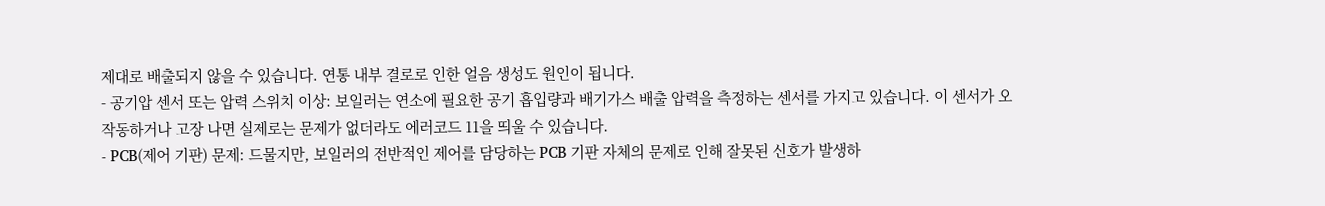제대로 배출되지 않을 수 있습니다. 연통 내부 결로로 인한 얼음 생성도 원인이 됩니다.
- 공기압 센서 또는 압력 스위치 이상: 보일러는 연소에 필요한 공기 흡입량과 배기가스 배출 압력을 측정하는 센서를 가지고 있습니다. 이 센서가 오작동하거나 고장 나면 실제로는 문제가 없더라도 에러코드 11을 띄울 수 있습니다.
- PCB(제어 기판) 문제: 드물지만, 보일러의 전반적인 제어를 담당하는 PCB 기판 자체의 문제로 인해 잘못된 신호가 발생하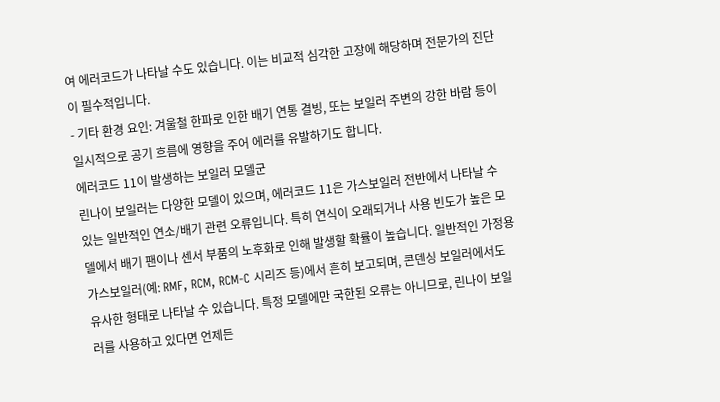여 에러코드가 나타날 수도 있습니다. 이는 비교적 심각한 고장에 해당하며 전문가의 진단이 필수적입니다.
- 기타 환경 요인: 겨울철 한파로 인한 배기 연통 결빙, 또는 보일러 주변의 강한 바람 등이 일시적으로 공기 흐름에 영향을 주어 에러를 유발하기도 합니다.
에러코드 11이 발생하는 보일러 모델군
린나이 보일러는 다양한 모델이 있으며, 에러코드 11은 가스보일러 전반에서 나타날 수 있는 일반적인 연소/배기 관련 오류입니다. 특히 연식이 오래되거나 사용 빈도가 높은 모델에서 배기 팬이나 센서 부품의 노후화로 인해 발생할 확률이 높습니다. 일반적인 가정용 가스보일러(예: RMF, RCM, RCM-C 시리즈 등)에서 흔히 보고되며, 콘덴싱 보일러에서도 유사한 형태로 나타날 수 있습니다. 특정 모델에만 국한된 오류는 아니므로, 린나이 보일러를 사용하고 있다면 언제든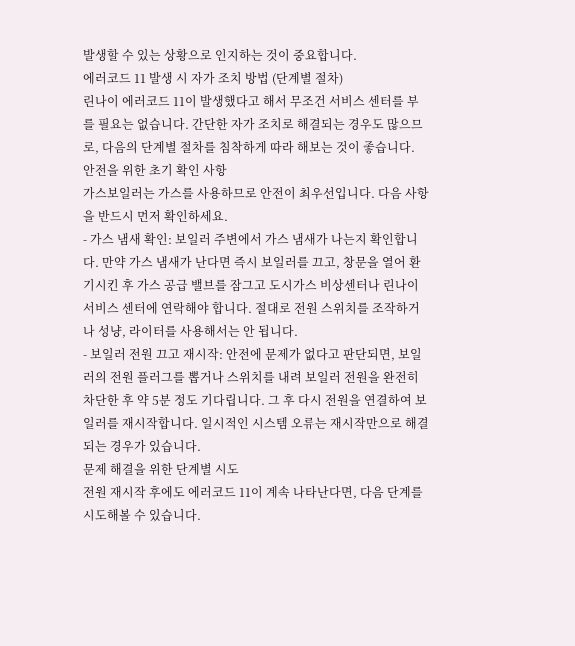발생할 수 있는 상황으로 인지하는 것이 중요합니다.
에러코드 11 발생 시 자가 조치 방법 (단계별 절차)
린나이 에러코드 11이 발생했다고 해서 무조건 서비스 센터를 부를 필요는 없습니다. 간단한 자가 조치로 해결되는 경우도 많으므로, 다음의 단계별 절차를 침착하게 따라 해보는 것이 좋습니다.
안전을 위한 초기 확인 사항
가스보일러는 가스를 사용하므로 안전이 최우선입니다. 다음 사항을 반드시 먼저 확인하세요.
- 가스 냄새 확인: 보일러 주변에서 가스 냄새가 나는지 확인합니다. 만약 가스 냄새가 난다면 즉시 보일러를 끄고, 창문을 열어 환기시킨 후 가스 공급 밸브를 잠그고 도시가스 비상센터나 린나이 서비스 센터에 연락해야 합니다. 절대로 전원 스위치를 조작하거나 성냥, 라이터를 사용해서는 안 됩니다.
- 보일러 전원 끄고 재시작: 안전에 문제가 없다고 판단되면, 보일러의 전원 플러그를 뽑거나 스위치를 내려 보일러 전원을 완전히 차단한 후 약 5분 정도 기다립니다. 그 후 다시 전원을 연결하여 보일러를 재시작합니다. 일시적인 시스템 오류는 재시작만으로 해결되는 경우가 있습니다.
문제 해결을 위한 단계별 시도
전원 재시작 후에도 에러코드 11이 계속 나타난다면, 다음 단계를 시도해볼 수 있습니다.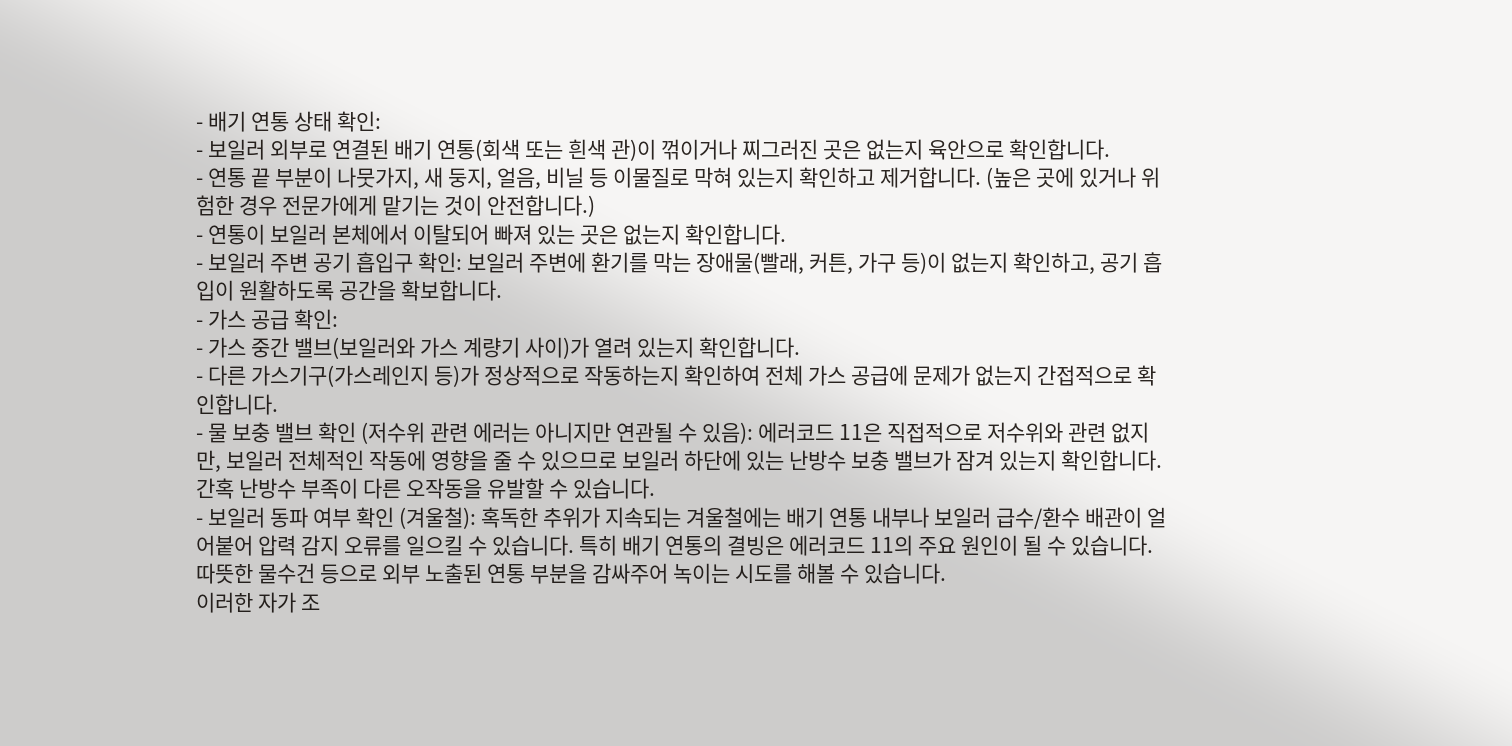- 배기 연통 상태 확인:
- 보일러 외부로 연결된 배기 연통(회색 또는 흰색 관)이 꺾이거나 찌그러진 곳은 없는지 육안으로 확인합니다.
- 연통 끝 부분이 나뭇가지, 새 둥지, 얼음, 비닐 등 이물질로 막혀 있는지 확인하고 제거합니다. (높은 곳에 있거나 위험한 경우 전문가에게 맡기는 것이 안전합니다.)
- 연통이 보일러 본체에서 이탈되어 빠져 있는 곳은 없는지 확인합니다.
- 보일러 주변 공기 흡입구 확인: 보일러 주변에 환기를 막는 장애물(빨래, 커튼, 가구 등)이 없는지 확인하고, 공기 흡입이 원활하도록 공간을 확보합니다.
- 가스 공급 확인:
- 가스 중간 밸브(보일러와 가스 계량기 사이)가 열려 있는지 확인합니다.
- 다른 가스기구(가스레인지 등)가 정상적으로 작동하는지 확인하여 전체 가스 공급에 문제가 없는지 간접적으로 확인합니다.
- 물 보충 밸브 확인 (저수위 관련 에러는 아니지만 연관될 수 있음): 에러코드 11은 직접적으로 저수위와 관련 없지만, 보일러 전체적인 작동에 영향을 줄 수 있으므로 보일러 하단에 있는 난방수 보충 밸브가 잠겨 있는지 확인합니다. 간혹 난방수 부족이 다른 오작동을 유발할 수 있습니다.
- 보일러 동파 여부 확인 (겨울철): 혹독한 추위가 지속되는 겨울철에는 배기 연통 내부나 보일러 급수/환수 배관이 얼어붙어 압력 감지 오류를 일으킬 수 있습니다. 특히 배기 연통의 결빙은 에러코드 11의 주요 원인이 될 수 있습니다. 따뜻한 물수건 등으로 외부 노출된 연통 부분을 감싸주어 녹이는 시도를 해볼 수 있습니다.
이러한 자가 조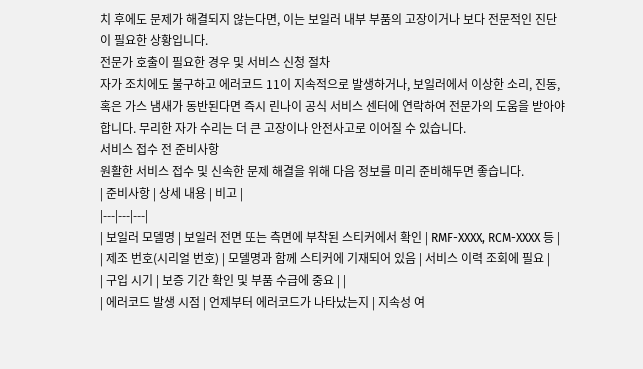치 후에도 문제가 해결되지 않는다면, 이는 보일러 내부 부품의 고장이거나 보다 전문적인 진단이 필요한 상황입니다.
전문가 호출이 필요한 경우 및 서비스 신청 절차
자가 조치에도 불구하고 에러코드 11이 지속적으로 발생하거나, 보일러에서 이상한 소리, 진동, 혹은 가스 냄새가 동반된다면 즉시 린나이 공식 서비스 센터에 연락하여 전문가의 도움을 받아야 합니다. 무리한 자가 수리는 더 큰 고장이나 안전사고로 이어질 수 있습니다.
서비스 접수 전 준비사항
원활한 서비스 접수 및 신속한 문제 해결을 위해 다음 정보를 미리 준비해두면 좋습니다.
| 준비사항 | 상세 내용 | 비고 |
|---|---|---|
| 보일러 모델명 | 보일러 전면 또는 측면에 부착된 스티커에서 확인 | RMF-XXXX, RCM-XXXX 등 |
| 제조 번호(시리얼 번호) | 모델명과 함께 스티커에 기재되어 있음 | 서비스 이력 조회에 필요 |
| 구입 시기 | 보증 기간 확인 및 부품 수급에 중요 | |
| 에러코드 발생 시점 | 언제부터 에러코드가 나타났는지 | 지속성 여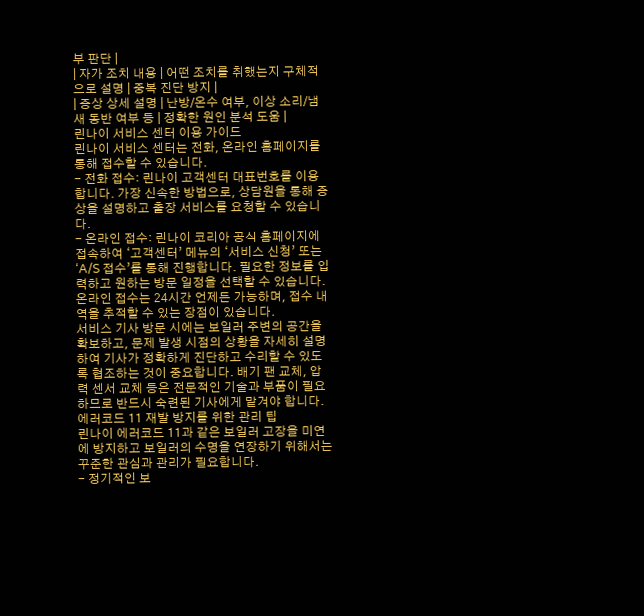부 판단 |
| 자가 조치 내용 | 어떤 조치를 취했는지 구체적으로 설명 | 중복 진단 방지 |
| 증상 상세 설명 | 난방/온수 여부, 이상 소리/냄새 동반 여부 등 | 정확한 원인 분석 도움 |
린나이 서비스 센터 이용 가이드
린나이 서비스 센터는 전화, 온라인 홈페이지를 통해 접수할 수 있습니다.
- 전화 접수: 린나이 고객센터 대표번호를 이용합니다. 가장 신속한 방법으로, 상담원을 통해 증상을 설명하고 출장 서비스를 요청할 수 있습니다.
- 온라인 접수: 린나이 코리아 공식 홈페이지에 접속하여 ‘고객센터’ 메뉴의 ‘서비스 신청’ 또는 ‘A/S 접수’를 통해 진행합니다. 필요한 정보를 입력하고 원하는 방문 일정을 선택할 수 있습니다. 온라인 접수는 24시간 언제든 가능하며, 접수 내역을 추적할 수 있는 장점이 있습니다.
서비스 기사 방문 시에는 보일러 주변의 공간을 확보하고, 문제 발생 시점의 상황을 자세히 설명하여 기사가 정확하게 진단하고 수리할 수 있도록 협조하는 것이 중요합니다. 배기 팬 교체, 압력 센서 교체 등은 전문적인 기술과 부품이 필요하므로 반드시 숙련된 기사에게 맡겨야 합니다.
에러코드 11 재발 방지를 위한 관리 팁
린나이 에러코드 11과 같은 보일러 고장을 미연에 방지하고 보일러의 수명을 연장하기 위해서는 꾸준한 관심과 관리가 필요합니다.
- 정기적인 보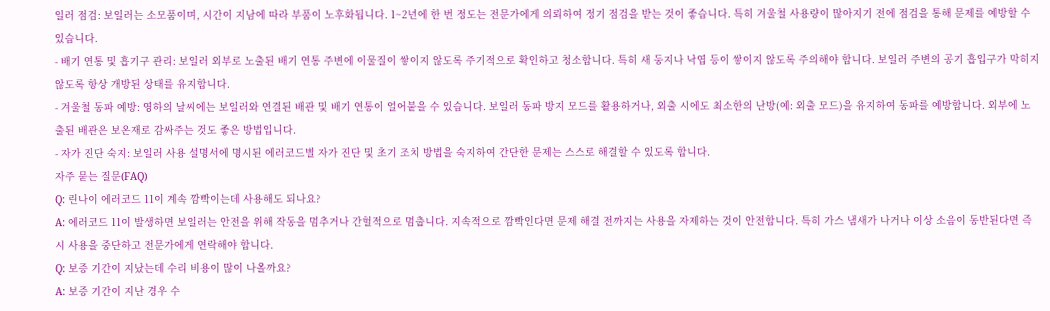일러 점검: 보일러는 소모품이며, 시간이 지남에 따라 부품이 노후화됩니다. 1~2년에 한 번 정도는 전문가에게 의뢰하여 정기 점검을 받는 것이 좋습니다. 특히 겨울철 사용량이 많아지기 전에 점검을 통해 문제를 예방할 수 있습니다.
- 배기 연통 및 흡기구 관리: 보일러 외부로 노출된 배기 연통 주변에 이물질이 쌓이지 않도록 주기적으로 확인하고 청소합니다. 특히 새 둥지나 낙엽 등이 쌓이지 않도록 주의해야 합니다. 보일러 주변의 공기 흡입구가 막히지 않도록 항상 개방된 상태를 유지합니다.
- 겨울철 동파 예방: 영하의 날씨에는 보일러와 연결된 배관 및 배기 연통이 얼어붙을 수 있습니다. 보일러 동파 방지 모드를 활용하거나, 외출 시에도 최소한의 난방(예: 외출 모드)을 유지하여 동파를 예방합니다. 외부에 노출된 배관은 보온재로 감싸주는 것도 좋은 방법입니다.
- 자가 진단 숙지: 보일러 사용 설명서에 명시된 에러코드별 자가 진단 및 초기 조치 방법을 숙지하여 간단한 문제는 스스로 해결할 수 있도록 합니다.
자주 묻는 질문(FAQ)
Q: 린나이 에러코드 11이 계속 깜빡이는데 사용해도 되나요?
A: 에러코드 11이 발생하면 보일러는 안전을 위해 작동을 멈추거나 간헐적으로 멈춥니다. 지속적으로 깜빡인다면 문제 해결 전까지는 사용을 자제하는 것이 안전합니다. 특히 가스 냄새가 나거나 이상 소음이 동반된다면 즉시 사용을 중단하고 전문가에게 연락해야 합니다.
Q: 보증 기간이 지났는데 수리 비용이 많이 나올까요?
A: 보증 기간이 지난 경우 수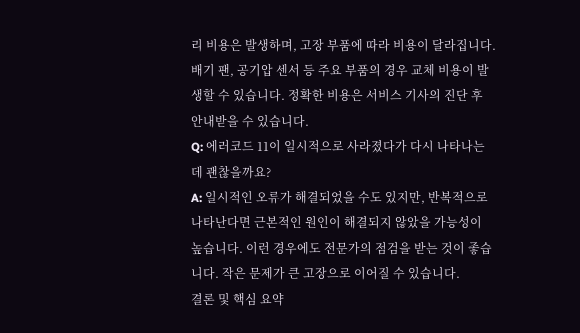리 비용은 발생하며, 고장 부품에 따라 비용이 달라집니다. 배기 팬, 공기압 센서 등 주요 부품의 경우 교체 비용이 발생할 수 있습니다. 정확한 비용은 서비스 기사의 진단 후 안내받을 수 있습니다.
Q: 에러코드 11이 일시적으로 사라졌다가 다시 나타나는데 괜찮을까요?
A: 일시적인 오류가 해결되었을 수도 있지만, 반복적으로 나타난다면 근본적인 원인이 해결되지 않았을 가능성이 높습니다. 이런 경우에도 전문가의 점검을 받는 것이 좋습니다. 작은 문제가 큰 고장으로 이어질 수 있습니다.
결론 및 핵심 요약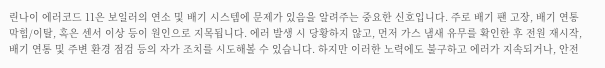린나이 에러코드 11은 보일러의 연소 및 배기 시스템에 문제가 있음을 알려주는 중요한 신호입니다. 주로 배기 팬 고장, 배기 연통 막힘/이탈, 혹은 센서 이상 등이 원인으로 지목됩니다. 에러 발생 시 당황하지 않고, 먼저 가스 냄새 유무를 확인한 후 전원 재시작, 배기 연통 및 주변 환경 점검 등의 자가 조치를 시도해볼 수 있습니다. 하지만 이러한 노력에도 불구하고 에러가 지속되거나, 안전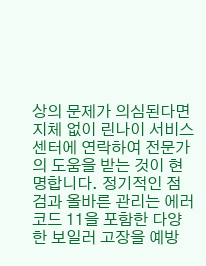상의 문제가 의심된다면 지체 없이 린나이 서비스 센터에 연락하여 전문가의 도움을 받는 것이 현명합니다. 정기적인 점검과 올바른 관리는 에러코드 11을 포함한 다양한 보일러 고장을 예방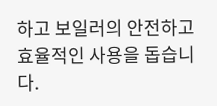하고 보일러의 안전하고 효율적인 사용을 돕습니다.